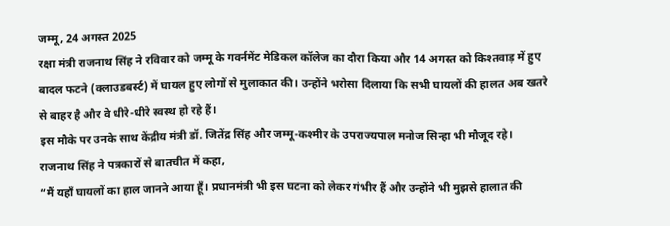जम्मू, 24 अगस्त 2025
रक्षा मंत्री राजनाथ सिंह ने रविवार को जम्मू के गवर्नमेंट मेडिकल कॉलेज का दौरा किया और 14 अगस्त को किश्तवाड़ में हुए बादल फटने (क्लाउडबर्स्ट) में घायल हुए लोगों से मुलाकात की। उन्होंने भरोसा दिलाया कि सभी घायलों की हालत अब खतरे से बाहर है और वे धीरे-धीरे स्वस्थ हो रहे हैं।
इस मौके पर उनके साथ केंद्रीय मंत्री डॉ. जितेंद्र सिंह और जम्मू-कश्मीर के उपराज्यपाल मनोज सिन्हा भी मौजूद रहे।
राजनाथ सिंह ने पत्रकारों से बातचीत में कहा,
“मैं यहाँ घायलों का हाल जानने आया हूँ। प्रधानमंत्री भी इस घटना को लेकर गंभीर हैं और उन्होंने भी मुझसे हालात की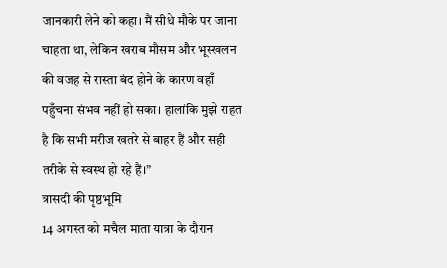जानकारी लेने को कहा। मैं सीधे मौके पर जाना चाहता था, लेकिन खराब मौसम और भूस्खलन की वजह से रास्ता बंद होने के कारण वहाँ पहुँचना संभव नहीं हो सका। हालांकि मुझे राहत है कि सभी मरीज खतरे से बाहर हैं और सही तरीके से स्वस्थ हो रहे हैं।”
त्रासदी की पृष्ठभूमि
14 अगस्त को मचैल माता यात्रा के दौरान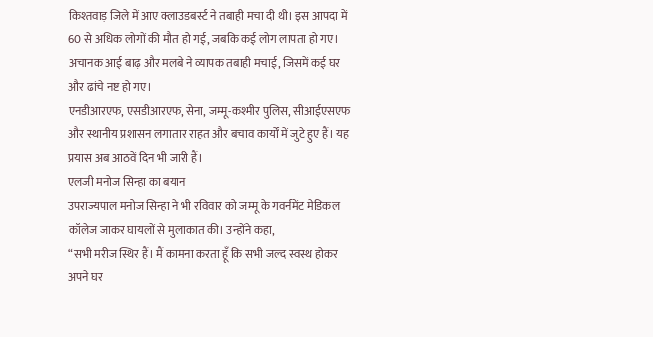किश्तवाड़ जिले में आए क्लाउडबर्स्ट ने तबाही मचा दी थी। इस आपदा में 60 से अधिक लोगों की मौत हो गई, जबकि कई लोग लापता हो गए। अचानक आई बाढ़ और मलबे ने व्यापक तबाही मचाई, जिसमें कई घर और ढांचे नष्ट हो गए।
एनडीआरएफ, एसडीआरएफ, सेना, जम्मू-कश्मीर पुलिस, सीआईएसएफ और स्थानीय प्रशासन लगातार राहत और बचाव कार्यों में जुटे हुए हैं। यह प्रयास अब आठवें दिन भी जारी हैं।
एलजी मनोज सिन्हा का बयान
उपराज्यपाल मनोज सिन्हा ने भी रविवार को जम्मू के गवर्नमेंट मेडिकल कॉलेज जाकर घायलों से मुलाकात की। उन्होंने कहा,
“सभी मरीज स्थिर हैं। मैं कामना करता हूँ कि सभी जल्द स्वस्थ होकर अपने घर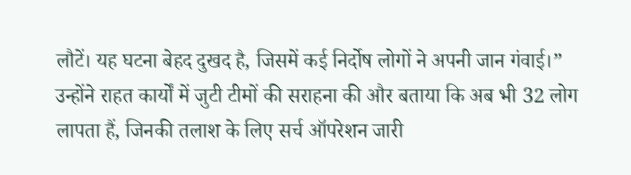लौटें। यह घटना बेहद दुखद है, जिसमें कई निर्दोष लोगों ने अपनी जान गंवाई।”
उन्होंने राहत कार्यों में जुटी टीमों की सराहना की और बताया कि अब भी 32 लोग लापता हैं, जिनकी तलाश के लिए सर्च ऑपरेशन जारी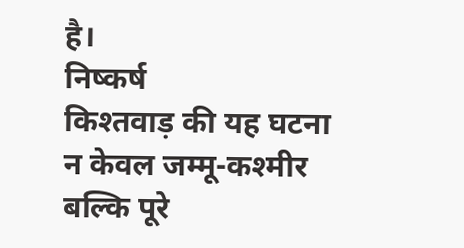है।
निष्कर्ष
किश्तवाड़ की यह घटना न केवल जम्मू-कश्मीर बल्कि पूरे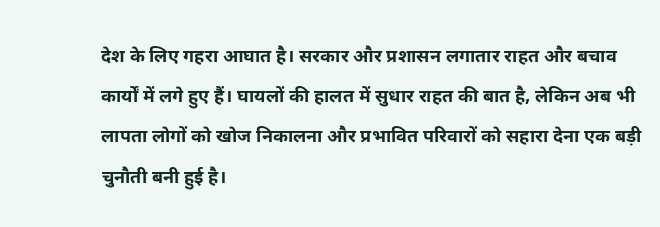देश के लिए गहरा आघात है। सरकार और प्रशासन लगातार राहत और बचाव कार्यों में लगे हुए हैं। घायलों की हालत में सुधार राहत की बात है, लेकिन अब भी लापता लोगों को खोज निकालना और प्रभावित परिवारों को सहारा देना एक बड़ी चुनौती बनी हुई है।